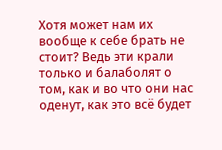Хотя может нам их вообще к себе брать не стоит? Ведь эти крали только и балаболят о том, как и во что они нас оденут, как это всё будет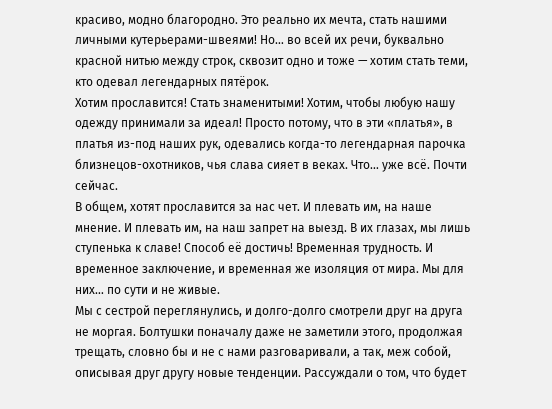красиво, модно благородно. Это реально их мечта, стать нашими личными кутерьерами-швеями! Но… во всей их речи, буквально красной нитью между строк, сквозит одно и тоже — хотим стать теми, кто одевал легендарных пятёрок.
Хотим прославится! Стать знаменитыми! Хотим, чтобы любую нашу одежду принимали за идеал! Просто потому, что в эти «платья», в платья из-под наших рук, одевались когда-то легендарная парочка близнецов-охотников, чья слава сияет в веках. Что… уже всё. Почти сейчас.
В общем, хотят прославится за нас чет. И плевать им, на наше мнение. И плевать им, на наш запрет на выезд. В их глазах, мы лишь ступенька к славе! Способ её достичь! Временная трудность. И временное заключение, и временная же изоляция от мира. Мы для них… по сути и не живые.
Мы с сестрой переглянулись, и долго-долго смотрели друг на друга не моргая. Болтушки поначалу даже не заметили этого, продолжая трещать, словно бы и не с нами разговаривали, а так, меж собой, описывая друг другу новые тенденции. Рассуждали о том, что будет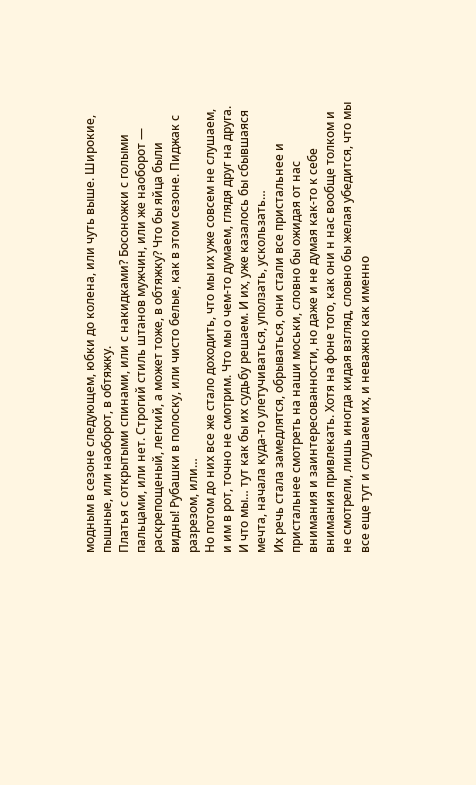модным в сезоне следующем, юбки до колена, или чуть выше. Широкие, пышные, или наоборот, в обтяжку.
Платья с открытыми спинами, или с накидками? Босоножки с голыми пальцами, или нет. Строгий стиль штанов мужчин, или же наоборот — раскрепощеный, легкий, а может тоже, в обтяжку? Что бы яйца были видны! Рубашки в полоску, или чисто белые, как в этом сезоне. Пиджак с разрезом, или…
Но потом до них все же стало доходить, что мы их уже совсем не слушаем, и им в рот, точно не смотрим. Что мы о чем-то думаем, глядя друг на друга. И что мы… тут как бы их судьбу решаем. И их, уже казалось бы сбывшаяся мечта, начала куда-то улетучиваться, уползать, ускользать…
Их речь стала замедлятся, обрываться, они стали все пристальнее и пристальнее смотреть на наши моськи, словно бы ожидая от нас внимания и заинтересованности, но даже и не думая как-то к себе внимания привлекать. Хотя на фоне того, как они н нас вообще толком и не смотрели, лишь иногда кидая взгляд, словно бы желая убедится, что мы все еще тут и слушаем их, и неважно как именно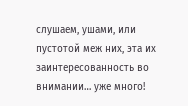слушаем, ушами, или пустотой меж них, эта их заинтересованность во внимании… уже много!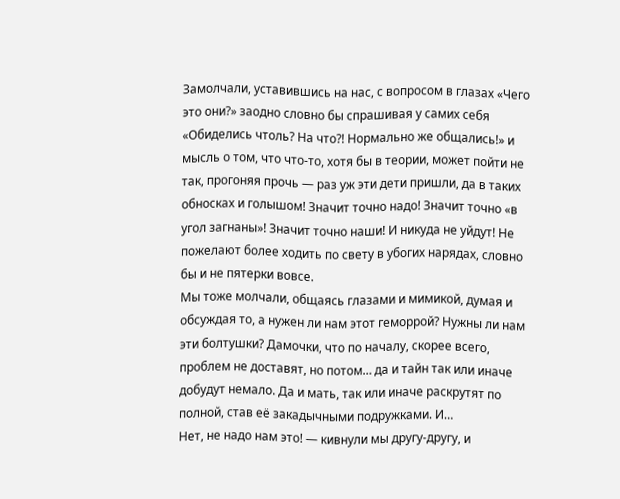Замолчали, уставившись на нас, с вопросом в глазах «Чего это они?» заодно словно бы спрашивая у самих себя «Обиделись чтоль? На что⁈ Нормально же общались!» и мысль о том, что что-то, хотя бы в теории, может пойти не так, прогоняя прочь — раз уж эти дети пришли, да в таких обносках и голышом! Значит точно надо! Значит точно «в угол загнаны»! Значит точно наши! И никуда не уйдут! Не пожелают более ходить по свету в убогих нарядах, словно бы и не пятерки вовсе.
Мы тоже молчали, общаясь глазами и мимикой, думая и обсуждая то, а нужен ли нам этот геморрой? Нужны ли нам эти болтушки? Дамочки, что по началу, скорее всего, проблем не доставят, но потом… да и тайн так или иначе добудут немало. Да и мать, так или иначе раскрутят по полной, став её закадычными подружками. И…
Нет, не надо нам это! — кивнули мы другу-другу, и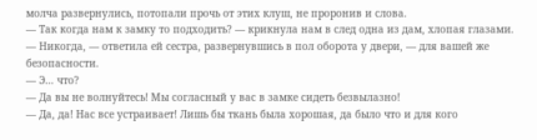молча развернулись, потопали прочь от этих клуш, не проронив и слова.
— Так когда нам к замку то подходить? — крикнула нам в след одна из дам, хлопая глазами.
— Никогда, — ответила ей сестра, развернувшись в пол оборота у двери, — для вашей же безопасности.
— Э… что?
— Да вы не волнуйтесь! Мы согласный у вас в замке сидеть безвылазно!
— Да, да! Нас все устраивает! Лишь бы ткань была хорошая, да было что и для кого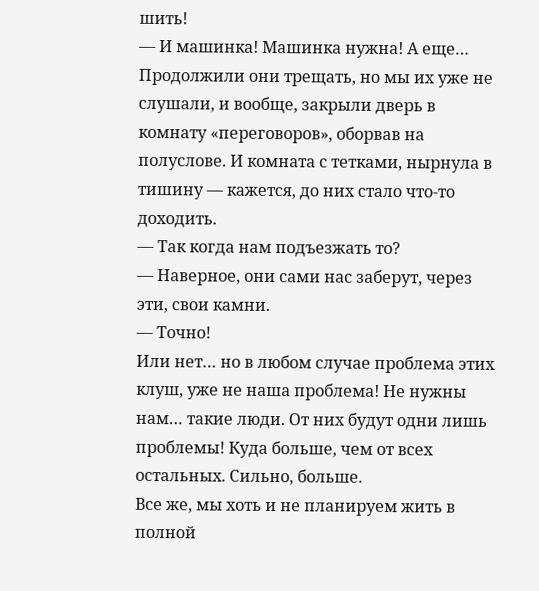шить!
— И машинка! Машинка нужна! А еще…
Продолжили они трещать, но мы их уже не слушали, и вообще, закрыли дверь в комнату «переговоров», оборвав на полуслове. И комната с тетками, нырнула в тишину — кажется, до них стало что-то доходить.
— Так когда нам подъезжать то?
— Наверное, они сами нас заберут, через эти, свои камни.
— Точно!
Или нет… но в любом случае проблема этих клуш, уже не наша проблема! Не нужны нам… такие люди. От них будут одни лишь проблемы! Куда больше, чем от всех остальных. Сильно, больше.
Все же, мы хоть и не планируем жить в полной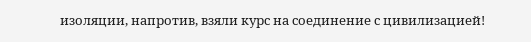изоляции, напротив, взяли курс на соединение с цивилизацией!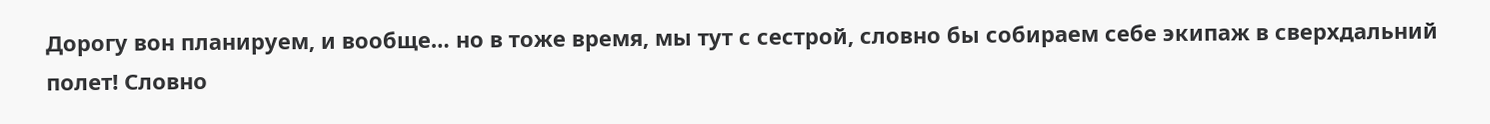Дорогу вон планируем, и вообще… но в тоже время, мы тут с сестрой, словно бы собираем себе экипаж в сверхдальний полет! Словно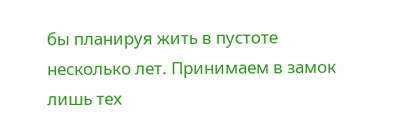бы планируя жить в пустоте несколько лет. Принимаем в замок лишь тех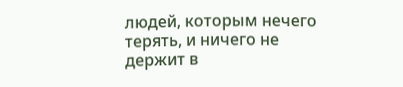людей, которым нечего терять, и ничего не держит в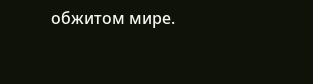обжитом мире.